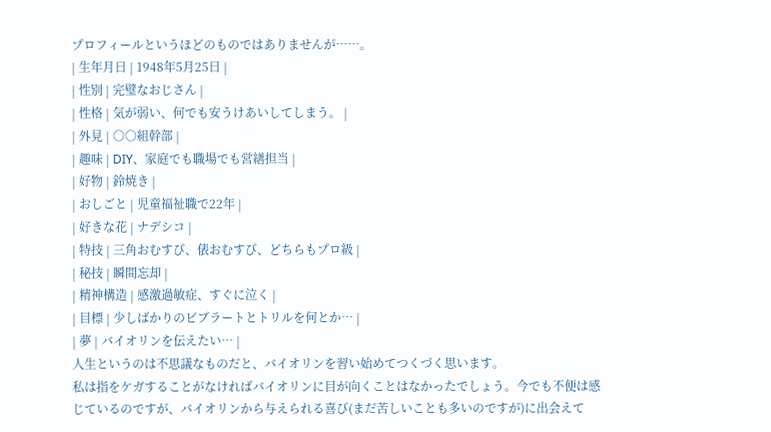プロフィールというほどのものではありませんが……。
| 生年月日 | 1948年5月25日 |
| 性別 | 完璧なおじさん |
| 性格 | 気が弱い、何でも安うけあいしてしまう。 |
| 外見 | ○○組幹部 |
| 趣味 | DIY、家庭でも職場でも営繕担当 |
| 好物 | 鈴焼き |
| おしごと | 児童福祉職で22年 |
| 好きな花 | ナデシコ |
| 特技 | 三角おむすび、俵おむすび、どちらもプロ級 |
| 秘技 | 瞬間忘却 |
| 精神構造 | 感激過敏症、すぐに泣く |
| 目標 | 少しばかりのビブラートとトリルを何とか… |
| 夢 | バイオリンを伝えたい… |
人生というのは不思議なものだと、バイオリンを習い始めてつくづく思います。
私は指をケガすることがなければバイオリンに目が向くことはなかったでしょう。今でも不便は感じているのですが、バイオリンから与えられる喜び(まだ苦しいことも多いのですが)に出会えて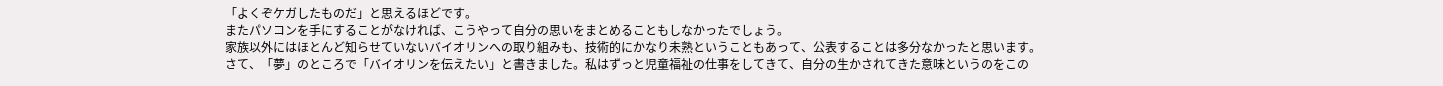「よくぞケガしたものだ」と思えるほどです。
またパソコンを手にすることがなければ、こうやって自分の思いをまとめることもしなかったでしょう。
家族以外にはほとんど知らせていないバイオリンへの取り組みも、技術的にかなり未熟ということもあって、公表することは多分なかったと思います。
さて、「夢」のところで「バイオリンを伝えたい」と書きました。私はずっと児童福祉の仕事をしてきて、自分の生かされてきた意味というのをこの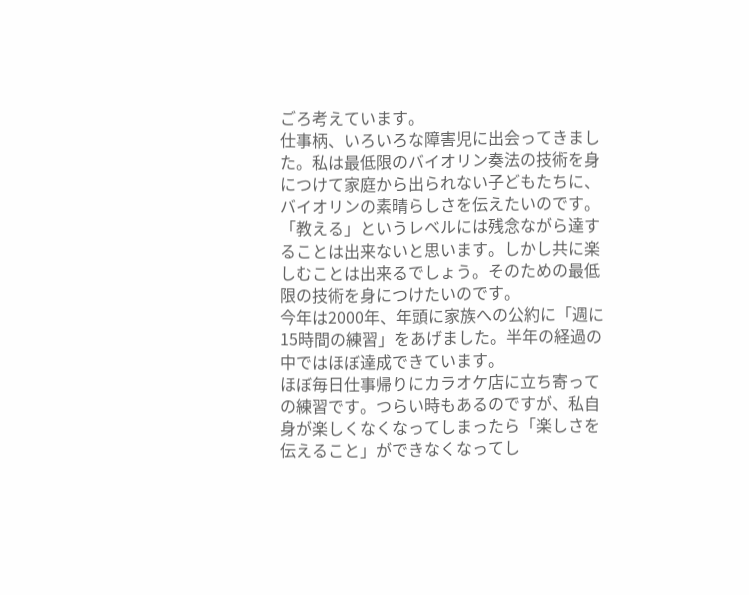ごろ考えています。
仕事柄、いろいろな障害児に出会ってきました。私は最低限のバイオリン奏法の技術を身につけて家庭から出られない子どもたちに、バイオリンの素晴らしさを伝えたいのです。
「教える」というレベルには残念ながら達することは出来ないと思います。しかし共に楽しむことは出来るでしょう。そのための最低限の技術を身につけたいのです。
今年は2000年、年頭に家族への公約に「週に15時間の練習」をあげました。半年の経過の中ではほぼ達成できています。
ほぼ毎日仕事帰りにカラオケ店に立ち寄っての練習です。つらい時もあるのですが、私自身が楽しくなくなってしまったら「楽しさを伝えること」ができなくなってし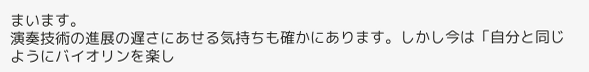まいます。
演奏技術の進展の遅さにあせる気持ちも確かにあります。しかし今は「自分と同じようにバイオリンを楽し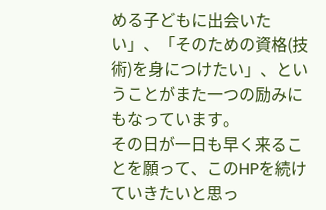める子どもに出会いたい」、「そのための資格(技術)を身につけたい」、ということがまた一つの励みにもなっています。
その日が一日も早く来ることを願って、このHPを続けていきたいと思っ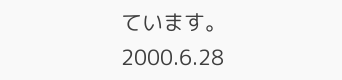ています。
2000.6.28